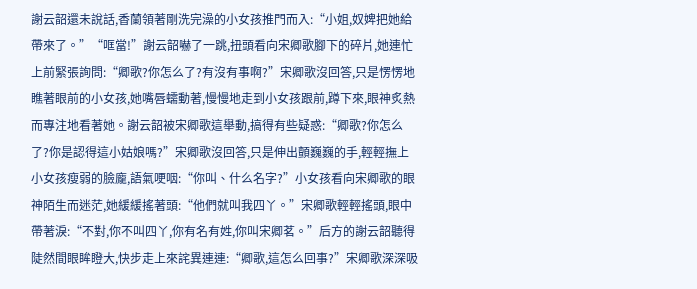謝云韶還未說話,香蘭領著剛洗完澡的小女孩推門而入:“小姐,奴婢把她給帶來了。”“哐當!”謝云韶嚇了一跳,扭頭看向宋卿歌腳下的碎片,她連忙上前緊張詢問:“卿歌?你怎么了?有沒有事啊?”宋卿歌沒回答,只是愣愣地瞧著眼前的小女孩,她嘴唇蠕動著,慢慢地走到小女孩跟前,蹲下來,眼神炙熱而專注地看著她。謝云韶被宋卿歌這舉動,搞得有些疑惑:“卿歌?你怎么了?你是認得這小姑娘嗎?”宋卿歌沒回答,只是伸出顫巍巍的手,輕輕撫上小女孩瘦弱的臉龐,語氣哽咽:“你叫、什么名字?”小女孩看向宋卿歌的眼神陌生而迷茫,她緩緩搖著頭:“他們就叫我四丫。”宋卿歌輕輕搖頭,眼中帶著淚:“不對,你不叫四丫,你有名有姓,你叫宋卿茗。”后方的謝云韶聽得陡然間眼眸瞪大,快步走上來詫異連連:“卿歌,這怎么回事?”宋卿歌深深吸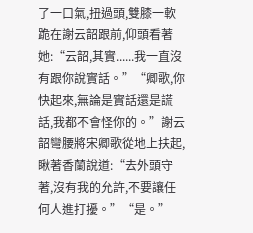了一口氣,扭過頭,雙膝一軟跪在謝云韶跟前,仰頭看著她:“云韶,其實......我一直沒有跟你說實話。”“卿歌,你快起來,無論是實話還是謊話,我都不會怪你的。”謝云韶彎腰將宋卿歌從地上扶起,瞅著香蘭說道:“去外頭守著,沒有我的允許,不要讓任何人進打擾。”“是。”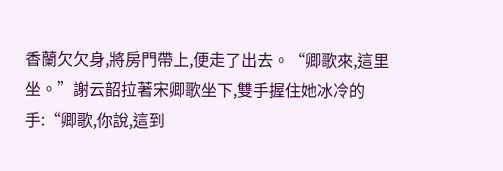香蘭欠欠身,將房門帶上,便走了出去。“卿歌來,這里坐。”謝云韶拉著宋卿歌坐下,雙手握住她冰冷的手:“卿歌,你說,這到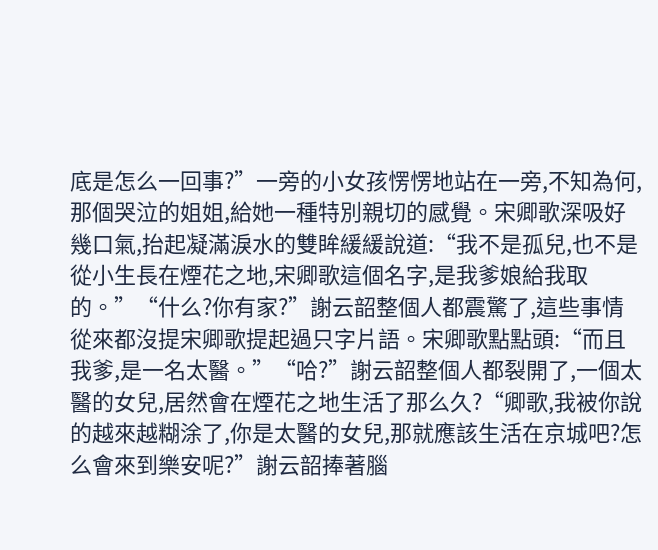底是怎么一回事?”一旁的小女孩愣愣地站在一旁,不知為何,那個哭泣的姐姐,給她一種特別親切的感覺。宋卿歌深吸好幾口氣,抬起凝滿淚水的雙眸緩緩說道:“我不是孤兒,也不是從小生長在煙花之地,宋卿歌這個名字,是我爹娘給我取的。”“什么?你有家?”謝云韶整個人都震驚了,這些事情從來都沒提宋卿歌提起過只字片語。宋卿歌點點頭:“而且我爹,是一名太醫。”“哈?”謝云韶整個人都裂開了,一個太醫的女兒,居然會在煙花之地生活了那么久?“卿歌,我被你說的越來越糊涂了,你是太醫的女兒,那就應該生活在京城吧?怎么會來到樂安呢?”謝云韶捧著腦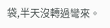袋,半天沒轉過彎來。